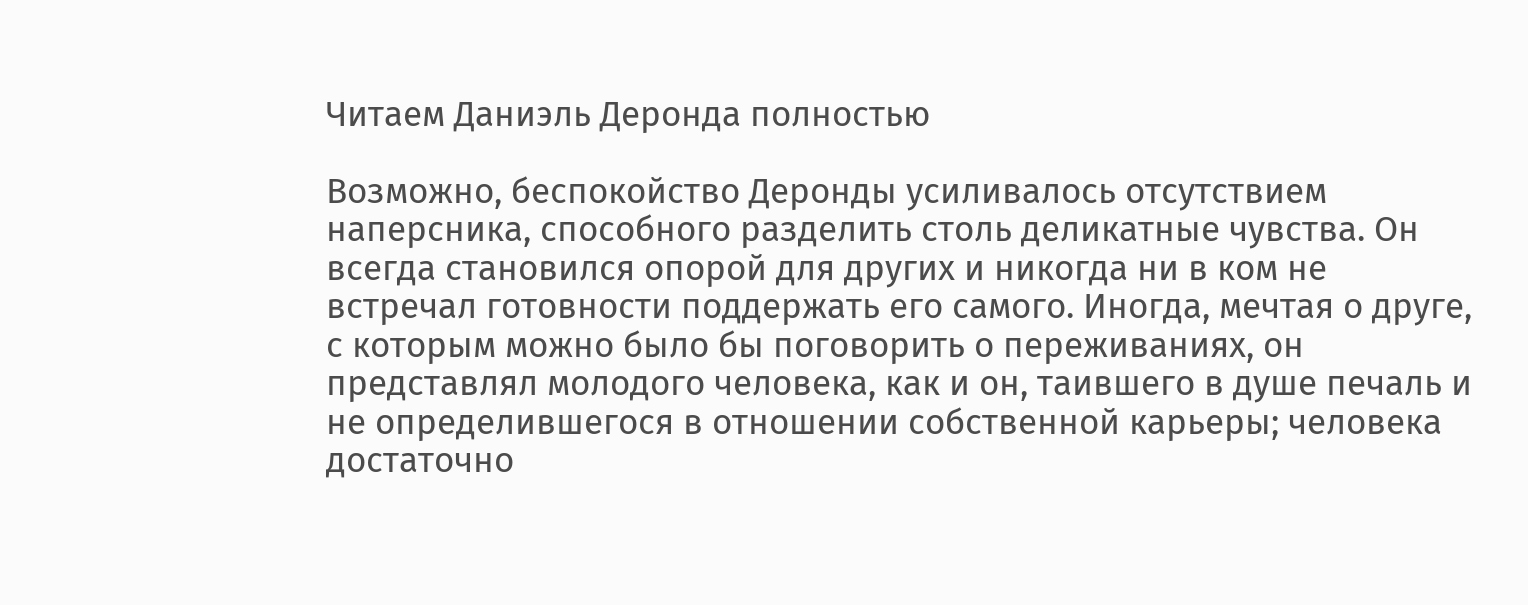Читаем Даниэль Деронда полностью

Возможно, беспокойство Деронды усиливалось отсутствием наперсника, способного разделить столь деликатные чувства. Он всегда становился опорой для других и никогда ни в ком не встречал готовности поддержать его самого. Иногда, мечтая о друге, с которым можно было бы поговорить о переживаниях, он представлял молодого человека, как и он, таившего в душе печаль и не определившегося в отношении собственной карьеры; человека достаточно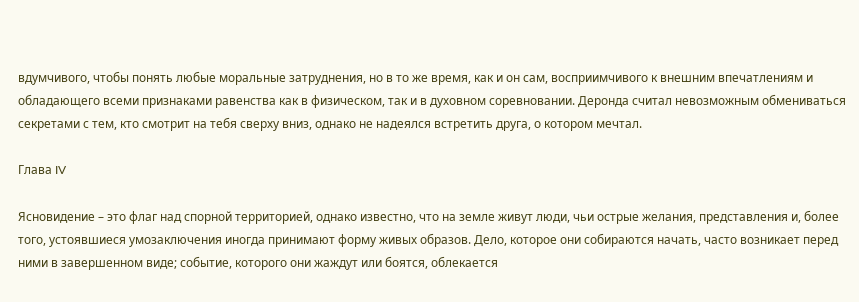вдумчивого, чтобы понять любые моральные затруднения, но в то же время, как и он сам, восприимчивого к внешним впечатлениям и обладающего всеми признаками равенства как в физическом, так и в духовном соревновании. Деронда считал невозможным обмениваться секретами с тем, кто смотрит на тебя сверху вниз, однако не надеялся встретить друга, о котором мечтал.

Глава IV

Ясновидение – это флаг над спорной территорией, однако известно, что на земле живут люди, чьи острые желания, представления и, более того, устоявшиеся умозаключения иногда принимают форму живых образов. Дело, которое они собираются начать, часто возникает перед ними в завершенном виде; событие, которого они жаждут или боятся, облекается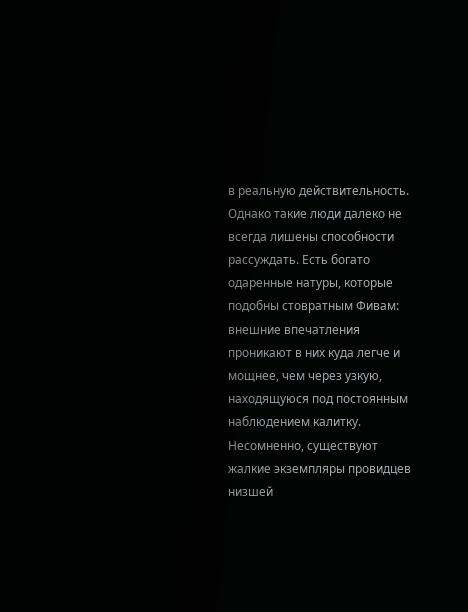в реальную действительность. Однако такие люди далеко не всегда лишены способности рассуждать. Есть богато одаренные натуры, которые подобны стовратным Фивам: внешние впечатления проникают в них куда легче и мощнее, чем через узкую, находящуюся под постоянным наблюдением калитку. Несомненно, существуют жалкие экземпляры провидцев низшей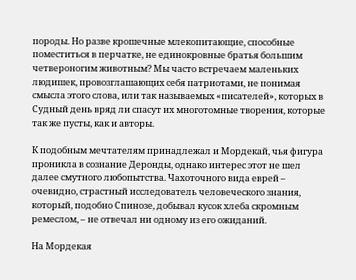породы. Но разве крошечные млекопитающие, способные поместиться в перчатке, не единокровные братья большим четвероногим животным? Мы часто встречаем маленьких людишек, провозглашающих себя патриотами, не понимая смысла этого слова, или так называемых «писателей», которых в Судный день вряд ли спасут их многотомные творения, которые так же пусты, как и авторы.

К подобным мечтателям принадлежал и Мордекай, чья фигура проникла в сознание Деронды, однако интерес этот не шел далее смутного любопытства. Чахоточного вида еврей – очевидно, страстный исследователь человеческого знания, который, подобно Спинозе, добывал кусок хлеба скромным ремеслом, – не отвечал ни одному из его ожиданий.

На Мордекая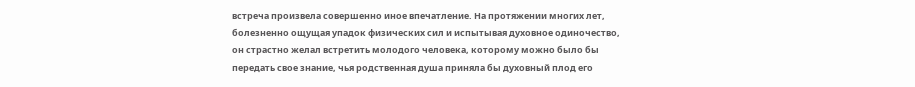встреча произвела совершенно иное впечатление. На протяжении многих лет, болезненно ощущая упадок физических сил и испытывая духовное одиночество, он страстно желал встретить молодого человека, которому можно было бы передать свое знание, чья родственная душа приняла бы духовный плод его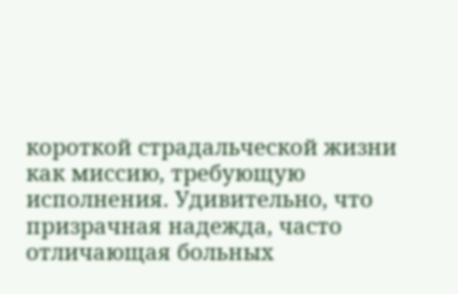короткой страдальческой жизни как миссию, требующую исполнения. Удивительно, что призрачная надежда, часто отличающая больных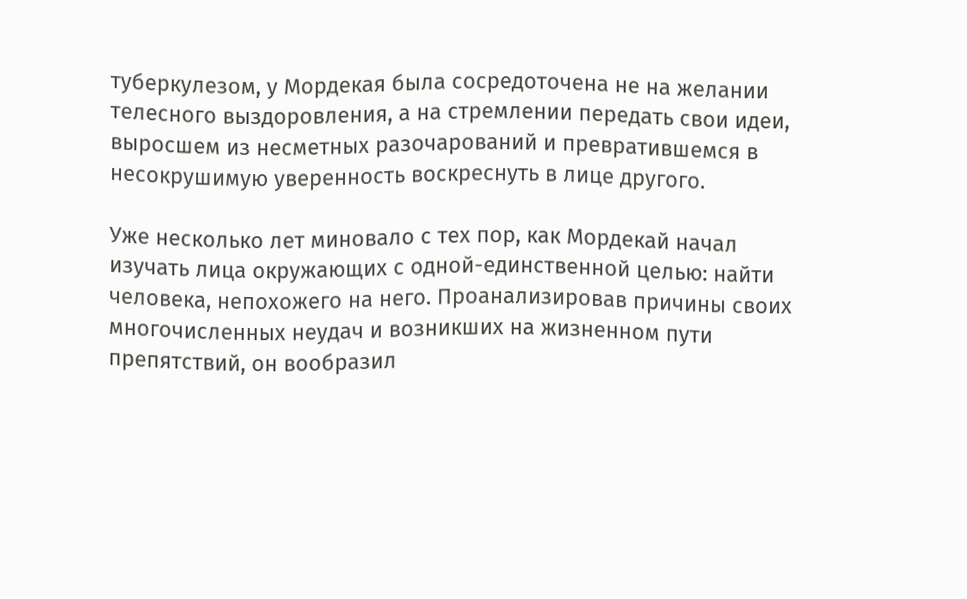туберкулезом, у Мордекая была сосредоточена не на желании телесного выздоровления, а на стремлении передать свои идеи, выросшем из несметных разочарований и превратившемся в несокрушимую уверенность воскреснуть в лице другого.

Уже несколько лет миновало с тех пор, как Мордекай начал изучать лица окружающих с одной-единственной целью: найти человека, непохожего на него. Проанализировав причины своих многочисленных неудач и возникших на жизненном пути препятствий, он вообразил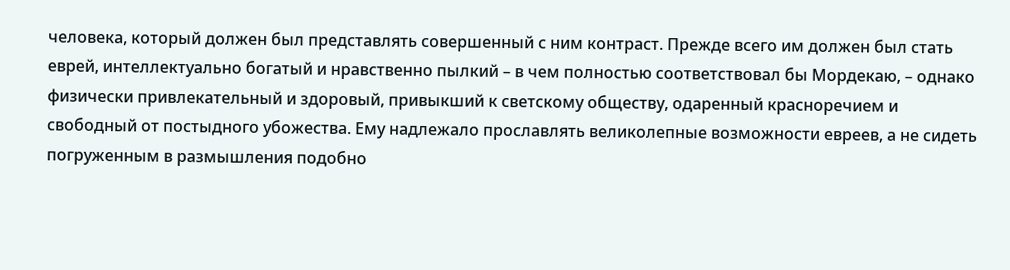человека, который должен был представлять совершенный с ним контраст. Прежде всего им должен был стать еврей, интеллектуально богатый и нравственно пылкий – в чем полностью соответствовал бы Мордекаю, – однако физически привлекательный и здоровый, привыкший к светскому обществу, одаренный красноречием и свободный от постыдного убожества. Ему надлежало прославлять великолепные возможности евреев, а не сидеть погруженным в размышления подобно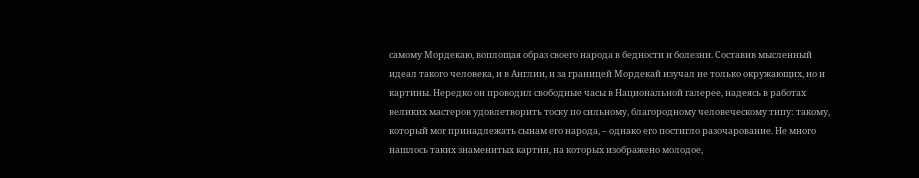самому Мордекаю, воплощая образ своего народа в бедности и болезни. Составив мысленный идеал такого человека, и в Англии, и за границей Мордекай изучал не только окружающих, но и картины. Нередко он проводил свободные часы в Национальной галерее, надеясь в работах великих мастеров удовлетворить тоску по сильному, благородному человеческому типу: такому, который мог принадлежать сынам его народа, – однако его постигло разочарование. Не много нашлось таких знаменитых картин, на которых изображено молодое,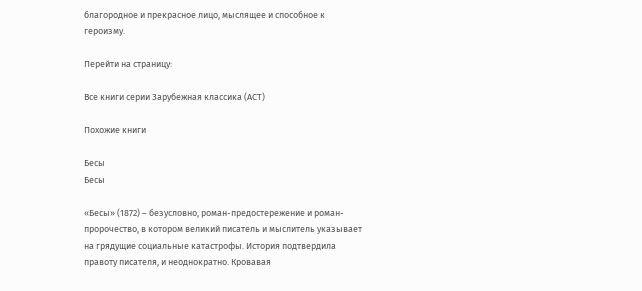благородное и прекрасное лицо, мыслящее и способное к героизму.

Перейти на страницу:

Все книги серии Зарубежная классика (АСТ)

Похожие книги

Бесы
Бесы

«Бесы» (1872) – безусловно, роман-предостережение и роман-пророчество, в котором великий писатель и мыслитель указывает на грядущие социальные катастрофы. История подтвердила правоту писателя, и неоднократно. Кровавая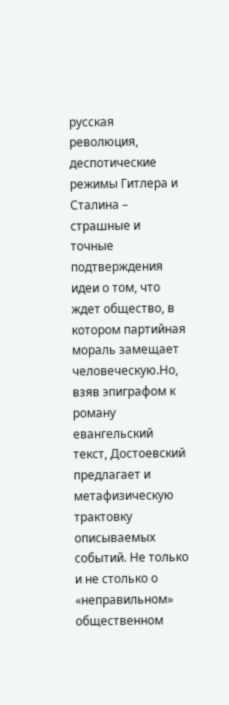русская революция, деспотические режимы Гитлера и Сталина – страшные и точные подтверждения идеи о том, что ждет общество, в котором партийная мораль замещает человеческую.Но, взяв эпиграфом к роману евангельский текст, Достоевский предлагает и метафизическую трактовку описываемых событий. Не только и не столько о «неправильном» общественном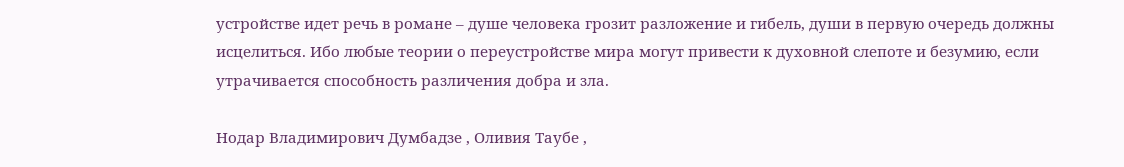устройстве идет речь в романе – душе человека грозит разложение и гибель, души в первую очередь должны исцелиться. Ибо любые теории о переустройстве мира могут привести к духовной слепоте и безумию, если утрачивается способность различения добра и зла.

Нодар Владимирович Думбадзе , Оливия Таубе ,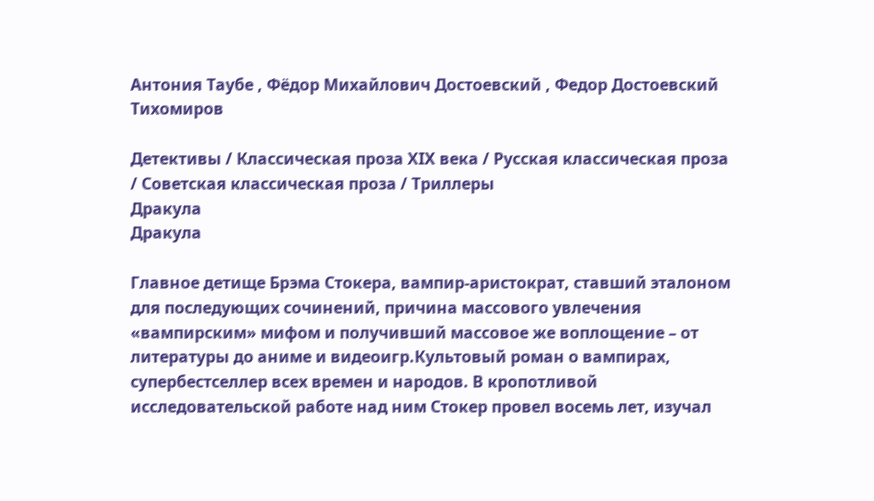Антония Таубе , Фёдор Михайлович Достоевский , Федор Достоевский Тихомиров

Детективы / Классическая проза ХIX века / Русская классическая проза / Советская классическая проза / Триллеры
Дракула
Дракула

Главное детище Брэма Стокера, вампир-аристократ, ставший эталоном для последующих сочинений, причина массового увлечения «вампирским» мифом и получивший массовое же воплощение – от литературы до аниме и видеоигр.Культовый роман о вампирах, супербестселлер всех времен и народов. В кропотливой исследовательской работе над ним Стокер провел восемь лет, изучал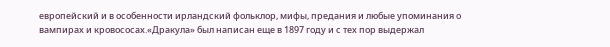европейский и в особенности ирландский фольклор, мифы, предания и любые упоминания о вампирах и кровососах.«Дракула» был написан еще в 1897 году и с тех пор выдержал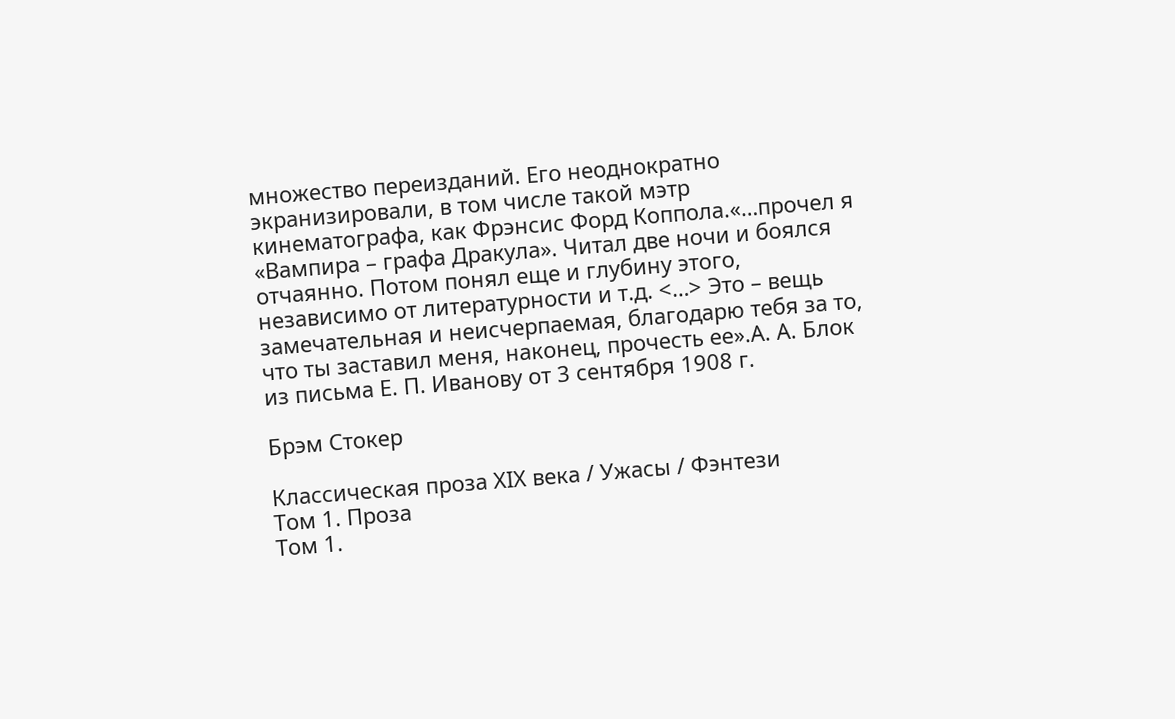множество переизданий. Его неоднократно экранизировали, в том числе такой мэтр кинематографа, как Фрэнсис Форд Коппола.«…прочел я «Вампира – графа Дракула». Читал две ночи и боялся отчаянно. Потом понял еще и глубину этого, независимо от литературности и т.д. <…> Это – вещь замечательная и неисчерпаемая, благодарю тебя за то, что ты заставил меня, наконец, прочесть ее».А. А. Блок из письма Е. П. Иванову от 3 сентября 1908 г.

Брэм Стокер

Классическая проза ХIX века / Ужасы / Фэнтези
Том 1. Проза
Том 1.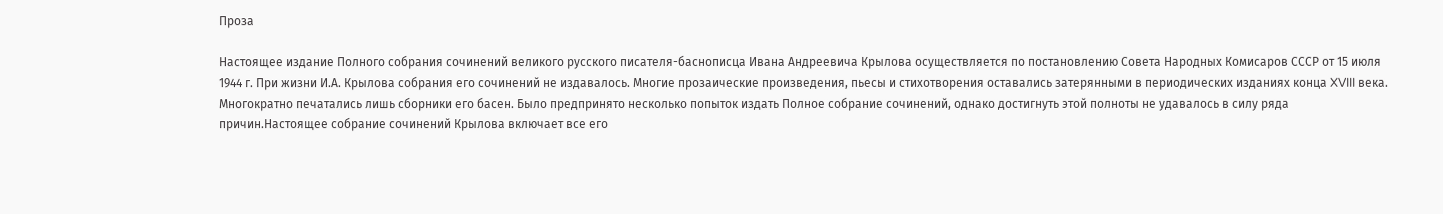Проза

Настоящее издание Полного собрания сочинений великого русского писателя-баснописца Ивана Андреевича Крылова осуществляется по постановлению Совета Народных Комисаров СССР от 15 июля 1944 г. При жизни И.А. Крылова собрания его сочинений не издавалось. Многие прозаические произведения, пьесы и стихотворения оставались затерянными в периодических изданиях конца XVIII века. Многократно печатались лишь сборники его басен. Было предпринято несколько попыток издать Полное собрание сочинений, однако достигнуть этой полноты не удавалось в силу ряда причин.Настоящее собрание сочинений Крылова включает все его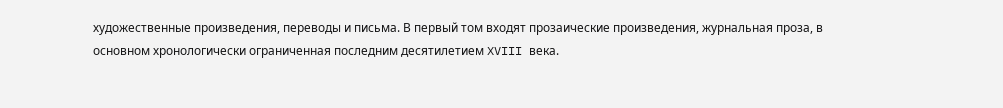художественные произведения, переводы и письма. В первый том входят прозаические произведения, журнальная проза, в основном хронологически ограниченная последним десятилетием XVIII века.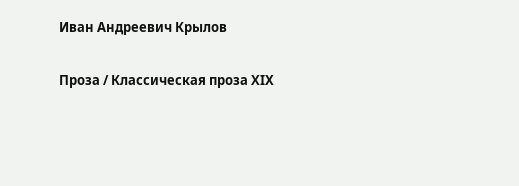Иван Андреевич Крылов

Проза / Классическая проза ХIX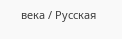века / Русская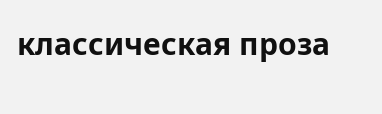классическая проза